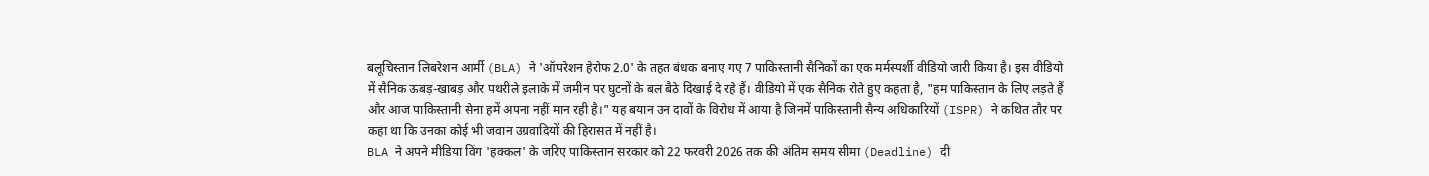बलूचिस्तान लिबरेशन आर्मी (BLA) ने 'ऑपरेशन हेरोफ 2.0' के तहत बंधक बनाए गए 7 पाकिस्तानी सैनिकों का एक मर्मस्पर्शी वीडियो जारी किया है। इस वीडियो में सैनिक ऊबड़-खाबड़ और पथरीले इलाके में जमीन पर घुटनों के बल बैठे दिखाई दे रहे हैं। वीडियो में एक सैनिक रोते हुए कहता है, "हम पाकिस्तान के लिए लड़ते हैं और आज पाकिस्तानी सेना हमें अपना नहीं मान रही है।" यह बयान उन दावों के विरोध में आया है जिनमें पाकिस्तानी सैन्य अधिकारियों (ISPR) ने कथित तौर पर कहा था कि उनका कोई भी जवान उग्रवादियों की हिरासत में नहीं है।
BLA ने अपने मीडिया विंग 'हक्कल' के जरिए पाकिस्तान सरकार को 22 फरवरी 2026 तक की अंतिम समय सीमा (Deadline) दी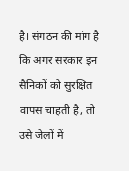है। संगठन की मांग है कि अगर सरकार इन सैनिकों को सुरक्षित वापस चाहती है, तो उसे जेलों में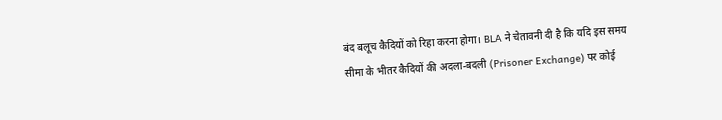बंद बलूच कैदियों को रिहा करना होगा। BLA ने चेतावनी दी है कि यदि इस समय सीमा के भीतर कैदियों की अदला-बदली (Prisoner Exchange) पर कोई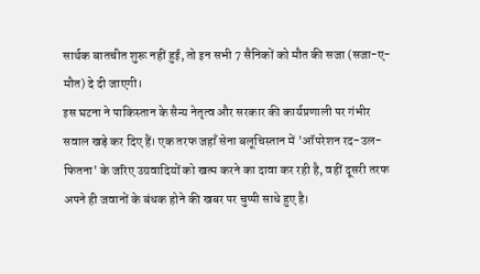सार्थक बातचीत शुरू नहीं हुई, तो इन सभी 7 सैनिकों को मौत की सजा (सजा-ए-मौत) दे दी जाएगी।
इस घटना ने पाकिस्तान के सैन्य नेतृत्व और सरकार की कार्यप्रणाली पर गंभीर सवाल खड़े कर दिए हैं। एक तरफ जहाँ सेना बलूचिस्तान में 'ऑपरेशन रद-उल-फितना' के जरिए उग्रवादियों को खत्म करने का दावा कर रही है, वहीं दूसरी तरफ अपने ही जवानों के बंधक होने की खबर पर चुप्पी साधे हुए है।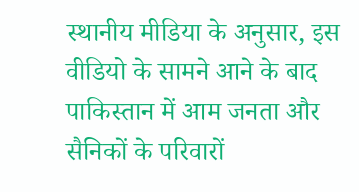स्थानीय मीडिया के अनुसार, इस वीडियो के सामने आने के बाद पाकिस्तान में आम जनता और सैनिकों के परिवारों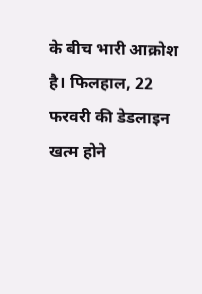के बीच भारी आक्रोश है। फिलहाल, 22 फरवरी की डेडलाइन खत्म होने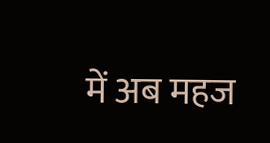में अब महज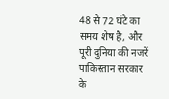48 से 72 घंटे का समय शेष है, और पूरी दुनिया की नजरें पाकिस्तान सरकार के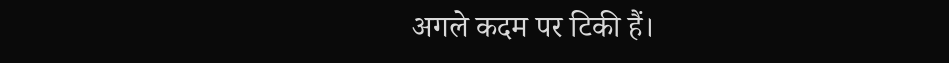अगले कदम पर टिकी हैं।